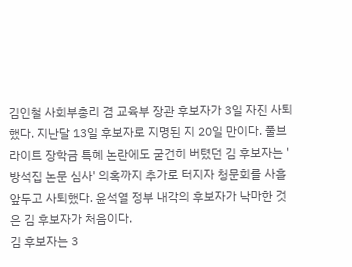김인철 사회부총리 겸 교육부 장관 후보자가 3일 자진 사퇴했다. 지난달 13일 후보자로 지명된 지 20일 만이다. 풀브라이트 장학금 특혜 논란에도 굳건히 버텼던 김 후보자는 '방석집 논문 심사' 의혹까지 추가로 터지자 청문회를 사흘 앞두고 사퇴했다. 윤석열 정부 내각의 후보자가 낙마한 것은 김 후보자가 처음이다.
김 후보자는 3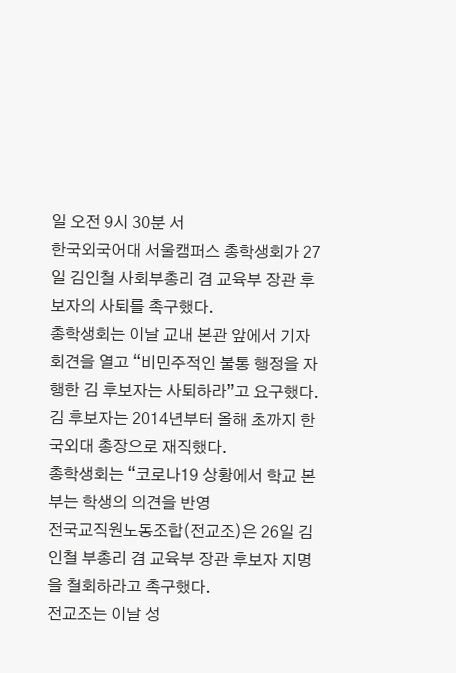일 오전 9시 30분 서
한국외국어대 서울캠퍼스 총학생회가 27일 김인철 사회부총리 겸 교육부 장관 후보자의 사퇴를 촉구했다.
총학생회는 이날 교내 본관 앞에서 기자회견을 열고 “비민주적인 불통 행정을 자행한 김 후보자는 사퇴하라”고 요구했다. 김 후보자는 2014년부터 올해 초까지 한국외대 총장으로 재직했다.
총학생회는 “코로나19 상황에서 학교 본부는 학생의 의견을 반영
전국교직원노동조합(전교조)은 26일 김인철 부총리 겸 교육부 장관 후보자 지명을 철회하라고 촉구했다.
전교조는 이날 성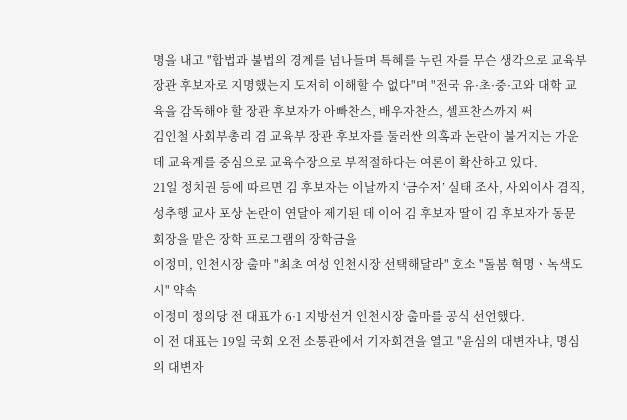명을 내고 "합법과 불법의 경계를 넘나들며 특혜를 누린 자를 무슨 생각으로 교육부 장관 후보자로 지명했는지 도저히 이해할 수 없다"며 "전국 유·초·중·고와 대학 교육을 감독해야 할 장관 후보자가 아빠찬스, 배우자찬스, 셀프찬스까지 써
김인철 사회부총리 겸 교육부 장관 후보자를 둘러싼 의혹과 논란이 불거지는 가운데 교육계를 중심으로 교육수장으로 부적절하다는 여론이 확산하고 있다.
21일 정치권 등에 따르면 김 후보자는 이날까지 ‘금수저’ 실태 조사, 사외이사 겸직, 성추행 교사 포상 논란이 연달아 제기된 데 이어 김 후보자 딸이 김 후보자가 동문회장을 맡은 장학 프로그램의 장학금을
이정미, 인천시장 출마 "최초 여성 인천시장 선택해달라" 호소 "돌봄 혁명ㆍ녹색도시" 약속
이정미 정의당 전 대표가 6·1 지방선거 인천시장 출마를 공식 선언했다.
이 전 대표는 19일 국회 오전 소통관에서 기자회견을 열고 "윤심의 대변자냐, 명심의 대변자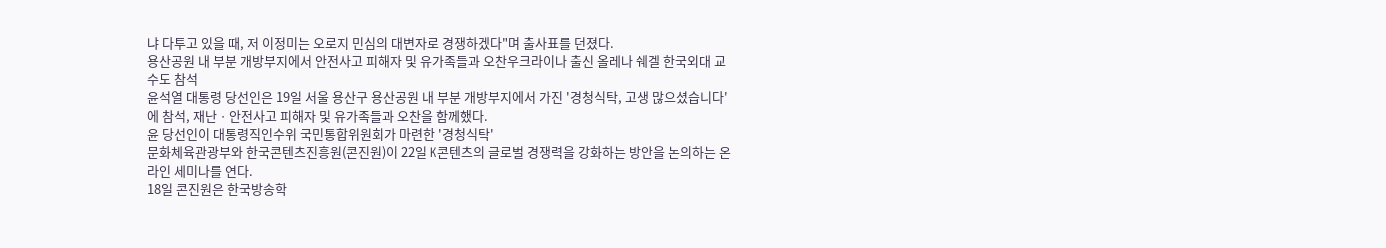냐 다투고 있을 때, 저 이정미는 오로지 민심의 대변자로 경쟁하겠다"며 출사표를 던졌다.
용산공원 내 부분 개방부지에서 안전사고 피해자 및 유가족들과 오찬우크라이나 출신 올레나 쉐겔 한국외대 교수도 참석
윤석열 대통령 당선인은 19일 서울 용산구 용산공원 내 부분 개방부지에서 가진 '경청식탁, 고생 많으셨습니다'에 참석, 재난ㆍ안전사고 피해자 및 유가족들과 오찬을 함께했다.
윤 당선인이 대통령직인수위 국민통합위원회가 마련한 '경청식탁'
문화체육관광부와 한국콘텐츠진흥원(콘진원)이 22일 K콘텐츠의 글로벌 경쟁력을 강화하는 방안을 논의하는 온라인 세미나를 연다.
18일 콘진원은 한국방송학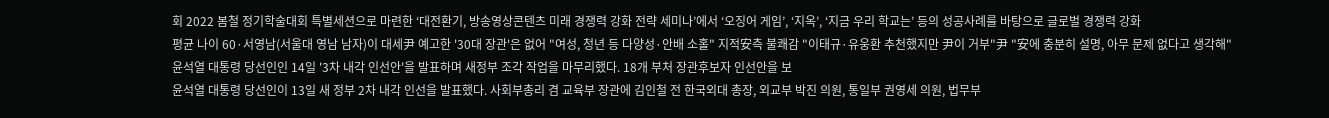회 2022 봄철 정기학술대회 특별세션으로 마련한 ‘대전환기, 방송영상콘텐츠 미래 경쟁력 강화 전략 세미나’에서 ‘오징어 게임’, ‘지옥’, ‘지금 우리 학교는’ 등의 성공사례를 바탕으로 글로벌 경쟁력 강화
평균 나이 60·서영남(서울대 영남 남자)이 대세尹 예고한 '30대 장관'은 없어 "여성, 청년 등 다양성·안배 소홀" 지적安측 불쾌감 "이태규·유웅환 추천했지만 尹이 거부"尹 "安에 충분히 설명, 아무 문제 없다고 생각해"
윤석열 대통령 당선인인 14일 '3차 내각 인선안'을 발표하며 새정부 조각 작업을 마무리했다. 18개 부처 장관후보자 인선안을 보
윤석열 대통령 당선인이 13일 새 정부 2차 내각 인선을 발표했다. 사회부총리 겸 교육부 장관에 김인철 전 한국외대 총장, 외교부 박진 의원, 통일부 권영세 의원, 법무부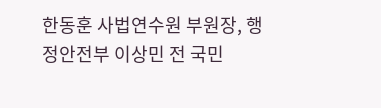한동훈 사법연수원 부원장, 행정안전부 이상민 전 국민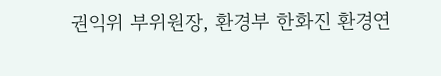권익위 부위원장, 환경부 한화진 환경연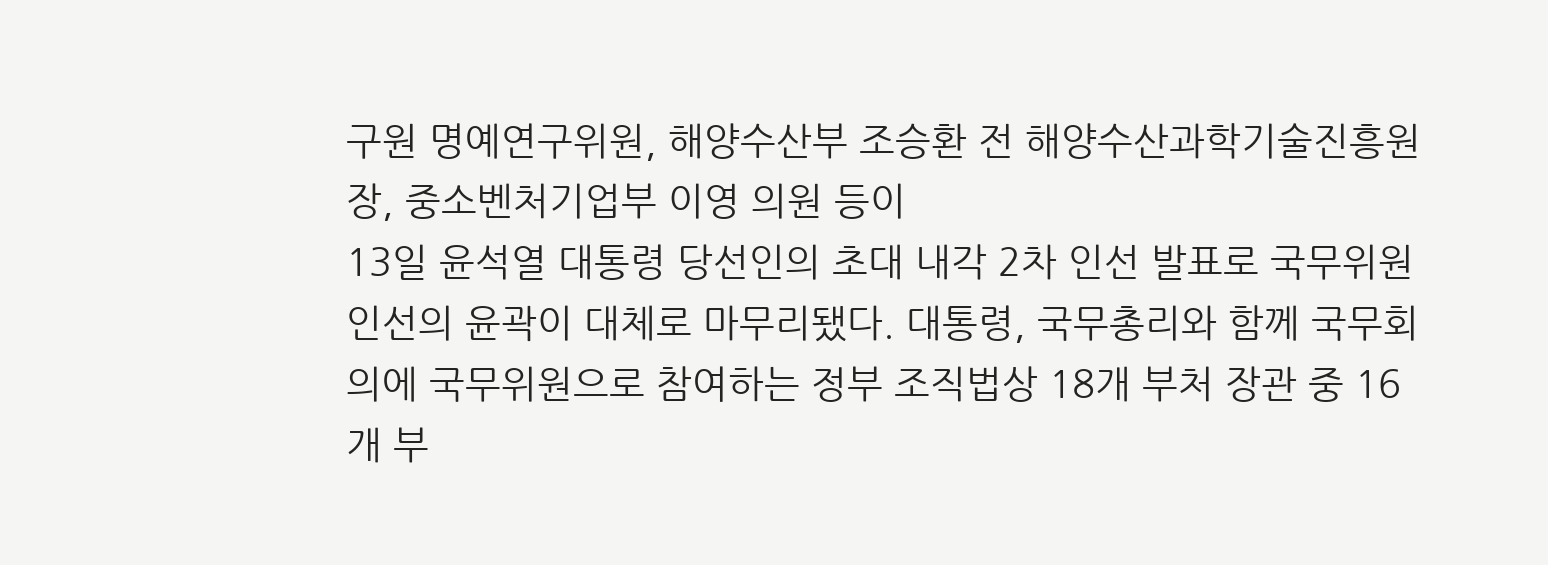구원 명예연구위원, 해양수산부 조승환 전 해양수산과학기술진흥원장, 중소벤처기업부 이영 의원 등이
13일 윤석열 대통령 당선인의 초대 내각 2차 인선 발표로 국무위원 인선의 윤곽이 대체로 마무리됐다. 대통령, 국무총리와 함께 국무회의에 국무위원으로 참여하는 정부 조직법상 18개 부처 장관 중 16개 부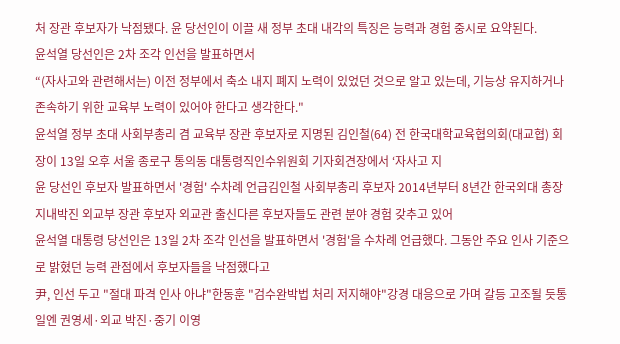처 장관 후보자가 낙점됐다. 윤 당선인이 이끌 새 정부 초대 내각의 특징은 능력과 경험 중시로 요약된다.
윤석열 당선인은 2차 조각 인선을 발표하면서
“(자사고와 관련해서는) 이전 정부에서 축소 내지 폐지 노력이 있었던 것으로 알고 있는데, 기능상 유지하거나 존속하기 위한 교육부 노력이 있어야 한다고 생각한다."
윤석열 정부 초대 사회부총리 겸 교육부 장관 후보자로 지명된 김인철(64) 전 한국대학교육협의회(대교협) 회장이 13일 오후 서울 종로구 통의동 대통령직인수위원회 기자회견장에서 ‘자사고 지
윤 당선인 후보자 발표하면서 '경험' 수차례 언급김인철 사회부총리 후보자 2014년부터 8년간 한국외대 총장 지내박진 외교부 장관 후보자 외교관 출신다른 후보자들도 관련 분야 경험 갖추고 있어
윤석열 대통령 당선인은 13일 2차 조각 인선을 발표하면서 '경험'을 수차례 언급했다. 그동안 주요 인사 기준으로 밝혔던 능력 관점에서 후보자들을 낙점했다고
尹, 인선 두고 "절대 파격 인사 아냐"한동훈 "검수완박법 처리 저지해야"강경 대응으로 가며 갈등 고조될 듯통일엔 권영세·외교 박진·중기 이영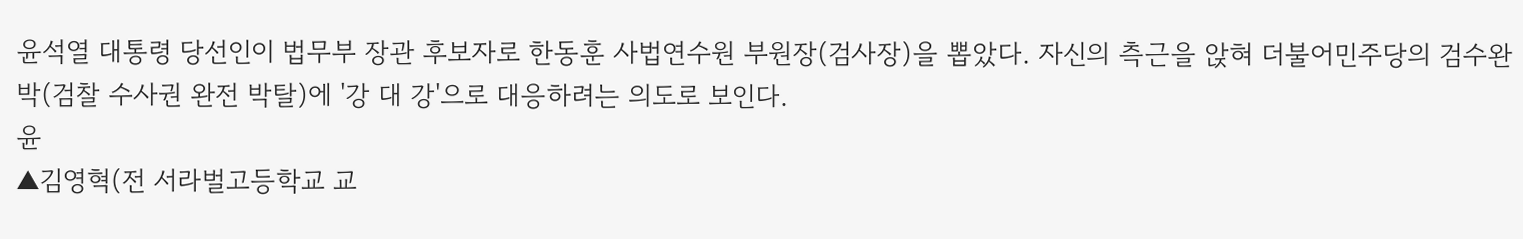윤석열 대통령 당선인이 법무부 장관 후보자로 한동훈 사법연수원 부원장(검사장)을 뽑았다. 자신의 측근을 앉혀 더불어민주당의 검수완박(검찰 수사권 완전 박탈)에 '강 대 강'으로 대응하려는 의도로 보인다.
윤
▲김영혁(전 서라벌고등학교 교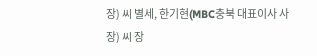장) 씨 별세, 한기현(MBC충북 대표이사 사장) 씨 장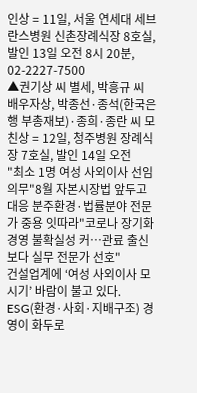인상 = 11일, 서울 연세대 세브란스병원 신촌장례식장 8호실, 발인 13일 오전 8시 20분, 02-2227-7500
▲권기상 씨 별세, 박흥규 씨 배우자상, 박종선·종석(한국은행 부총재보)·종희·종란 씨 모친상 = 12일, 청주병원 장례식장 7호실, 발인 14일 오전
"최소 1명 여성 사외이사 선임 의무"8월 자본시장법 앞두고 대응 분주환경·법률분야 전문가 중용 잇따라"코로나 장기화 경영 불확실성 커…관료 출신보다 실무 전문가 선호"
건설업계에 ‘여성 사외이사 모시기’ 바람이 불고 있다. ESG(환경·사회·지배구조) 경영이 화두로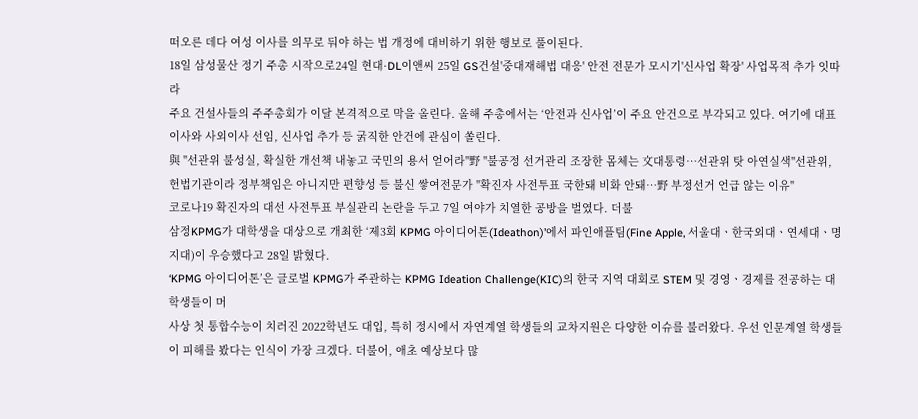떠오른 데다 여성 이사를 의무로 둬야 하는 법 개정에 대비하기 위한 행보로 풀이된다.
18일 삼성물산 정기 주총 시작으로24일 현대·DL이앤씨 25일 GS건설'중대재해법 대응' 안전 전문가 모시기'신사업 확장' 사업목적 추가 잇따라
주요 건설사들의 주주총회가 이달 본격적으로 막을 올린다. 올해 주총에서는 ‘안전과 신사업’이 주요 안건으로 부각되고 있다. 여기에 대표이사와 사외이사 선임, 신사업 추가 등 굵직한 안건에 관심이 쏠린다.
與 "선관위 불성실, 확실한 개선책 내놓고 국민의 용서 얻어라"野 "불공정 선거관리 조장한 몸체는 文대통령…선관위 탓 아연실색"선관위, 헌법기관이라 정부책임은 아니지만 편향성 등 불신 쌓여전문가 "확진자 사전투표 국한돼 비화 안돼…野 부정선거 언급 않는 이유"
코로나19 확진자의 대선 사전투표 부실관리 논란을 두고 7일 여야가 치열한 공방을 벌였다. 더불
삼정KPMG가 대학생을 대상으로 개최한 ‘제3회 KPMG 아이디어톤(Ideathon)’에서 파인애플팀(Fine Apple, 서울대ㆍ한국외대ㆍ연세대ㆍ명지대)이 우승했다고 28일 밝혔다.
‘KPMG 아이디어톤’은 글로벌 KPMG가 주관하는 KPMG Ideation Challenge(KIC)의 한국 지역 대회로 STEM 및 경영ㆍ경제를 전공하는 대학생들이 머
사상 첫 통합수능이 치러진 2022학년도 대입, 특히 정시에서 자연계열 학생들의 교차지원은 다양한 이슈를 불러왔다. 우선 인문계열 학생들이 피해를 봤다는 인식이 가장 크겠다. 더불어, 애초 예상보다 많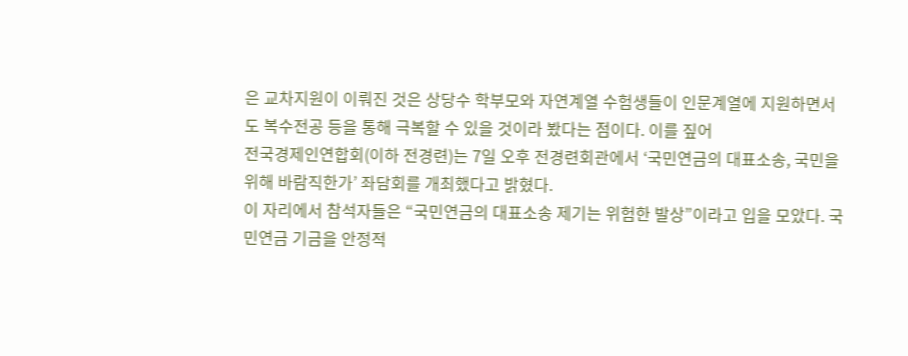은 교차지원이 이뤄진 것은 상당수 학부모와 자연계열 수험생들이 인문계열에 지원하면서도 복수전공 등을 통해 극복할 수 있을 것이라 봤다는 점이다. 이를 짚어
전국경제인연합회(이하 전경련)는 7일 오후 전경련회관에서 ‘국민연금의 대표소송, 국민을 위해 바람직한가’ 좌담회를 개최했다고 밝혔다.
이 자리에서 참석자들은 “국민연금의 대표소송 제기는 위험한 발상”이라고 입을 모았다. 국민연금 기금을 안정적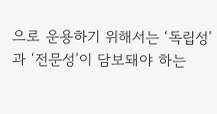으로 운용하기 위해서는 ‘독립성’과 ‘전문성’이 담보돼야 하는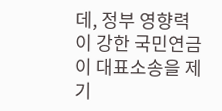데, 정부 영향력이 강한 국민연금이 대표소송을 제기